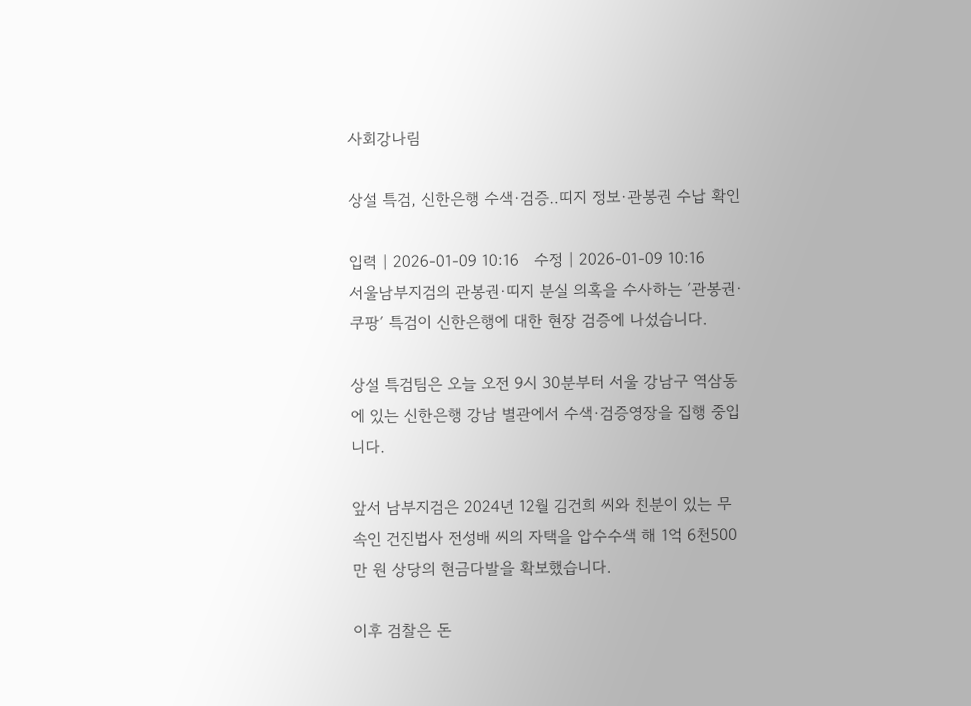사회강나림

상설 특검, 신한은행 수색·검증‥띠지 정보·관봉권 수납 확인

입력 | 2026-01-09 10:16   수정 | 2026-01-09 10:16
서울남부지검의 관봉권·띠지 분실 의혹을 수사하는 ′관봉권·쿠팡′ 특검이 신한은행에 대한 현장 검증에 나섰습니다.

상설 특검팀은 오늘 오전 9시 30분부터 서울 강남구 역삼동에 있는 신한은행 강남 별관에서 수색·검증영장을 집행 중입니다.

앞서 남부지검은 2024년 12월 김건희 씨와 친분이 있는 무속인 건진법사 전성배 씨의 자택을 압수수색 해 1억 6천500만 원 상당의 현금다발을 확보했습니다.

이후 검찰은 돈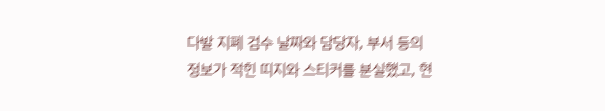다발 지폐 검수 날짜와 담당자, 부서 등의 정보가 적힌 띠지와 스티커를 분실했고, 현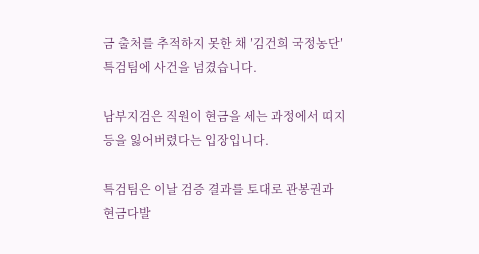금 출처를 추적하지 못한 채 ′김건희 국정농단′ 특검팀에 사건을 넘겼습니다.

남부지검은 직원이 현금을 세는 과정에서 띠지 등을 잃어버렸다는 입장입니다.

특검팀은 이날 검증 결과를 토대로 관봉권과 현금다발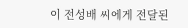이 전성배 씨에게 전달된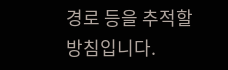경로 등을 추적할 방침입니다.